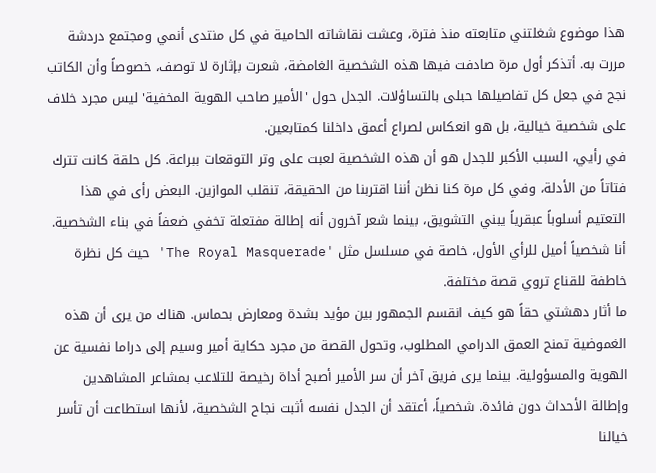هذا موضوع شغلتني متابعته منذ فترة، وعشت نقاشاته الحامية في كل منتدى أنمي ومجتمع دردشة مررت به. أتذكر أول مرة صادفت فيها هذه الشخصية الغامضة، شعرت بإثارة لا توصف، خصوصاً وأن الكاتب نجح في جعل كل تفاصيلها حبلى بالتساؤلات. الجدل حول 'الأمير صاحب الهوية المخفية' ليس مجرد خلاف على شخصية خيالية، بل هو انعكاس لصراع أعمق داخلنا كمتابعين.
في رأيي، السبب الأكبر للجدل هو أن هذه الشخصية لعبت على وتر التوقعات ببراعة. كل حلقة كانت تترك فتاتاً من الأدلة، وفي كل مرة كنا نظن أننا اقتربنا من الحقيقة، تنقلب الموازين. البعض رأى في هذا التعتيم أسلوباً عبقرياً يبني التشويق، بينما شعر آخرون أنه إطالة مفتعلة تخفي ضعفاً في بناء الشخصية. أنا شخصياً أميل للرأي الأول، خاصة في مسلسل مثل 'The Royal Masquerade' حيث كل نظرة خاطفة للقناع تروي قصة مختلفة.
ما أثار دهشتي حقاً هو كيف انقسم الجمهور بين مؤيد بشدة ومعارض بحماس. هناك من يرى أن هذه الغموضية تمنح العمق الدرامي المطلوب، وتحول القصة من مجرد حكاية أمير وسيم إلى دراما نفسية عن الهوية والمسؤولية. بينما يرى فريق آخر أن سر الأمير أصبح أداة رخيصة للتلاعب بمشاعر المشاهدين وإطالة الأحداث دون فائدة. شخصياً، أعتقد أن الجدل نفسه أثبت نجاح الشخصية، لأنها استطاعت أن تأسر خيالنا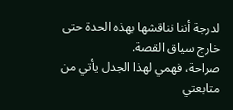لدرجة أننا نناقشها بهذه الحدة حتى خارج سياق القصة.
صراحة، فهمي لهذا الجدل يأتي من متابعتي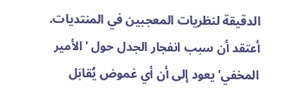الدقيقة لنظريات المعجبين في المنتديات. أعتقد أن سبب انفجار الجدل حول 'الأمير المخفي' يعود إلى أن أي غموض يُقابَل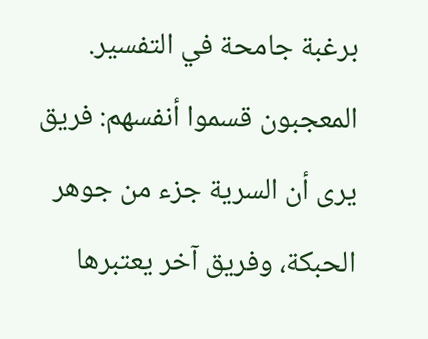برغبة جامحة في التفسير. المعجبون قسموا أنفسهم: فريق يرى أن السرية جزء من جوهر الحبكة، وفريق آخر يعتبرها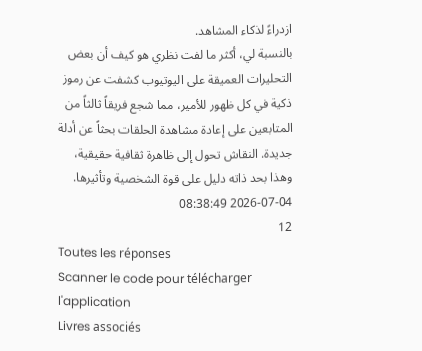ازدراءً لذكاء المشاهد.
بالنسبة لي، أكثر ما لفت نظري هو كيف أن بعض التحليرات العميقة على اليوتيوب كشفت عن رموز ذكية في كل ظهور للأمير، مما شجع فريقاً ثالثاً من المتابعين على إعادة مشاهدة الحلقات بحثاً عن أدلة جديدة. النقاش تحول إلى ظاهرة ثقافية حقيقية، وهذا بحد ذاته دليل على قوة الشخصية وتأثيرها.
2026-07-04 08:38:49
12
Toutes les réponses
Scanner le code pour télécharger l'application
Livres associés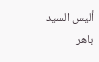أليس السيد باهر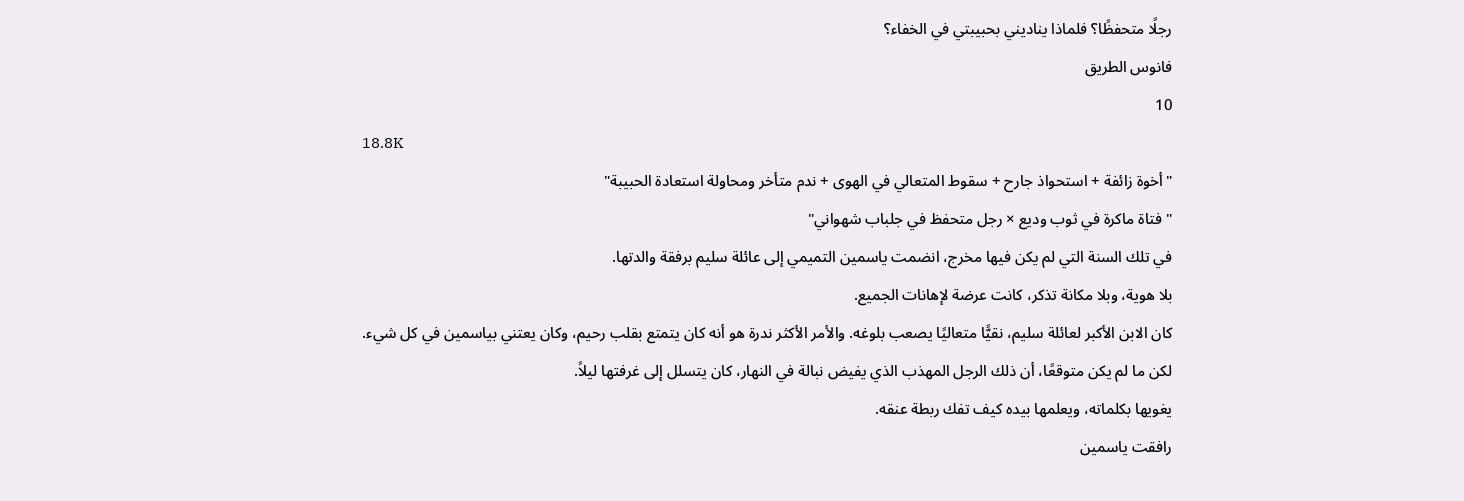رجلًا متحفظًا؟ فلماذا يناديني بحبيبتي في الخفاء؟
فانوس الطريق
10
18.8K
"أخوة زائفة + استحواذ جارح + سقوط المتعالي في الهوى + ندم متأخر ومحاولة استعادة الحبيبة"
"فتاة ماكرة في ثوب وديع × رجل متحفظ في جلباب شهواني"
في تلك السنة التي لم يكن فيها مخرج، انضمت ياسمين التميمي إلى عائلة سليم برفقة والدتها.
بلا هوية، وبلا مكانة تذكر، كانت عرضة لإهانات الجميع.
كان الابن الأكبر لعائلة سليم، نقيًّا متعاليًا يصعب بلوغه. والأمر الأكثر ندرة هو أنه كان يتمتع بقلب رحيم، وكان يعتني بياسمين في كل شيء.
لكن ما لم يكن متوقعًا، أن ذلك الرجل المهذب الذي يفيض نبالة في النهار، كان يتسلل إلى غرفتها ليلاً.
يغويها بكلماته، ويعلمها بيده كيف تفك ربطة عنقه.
رافقت ياسمين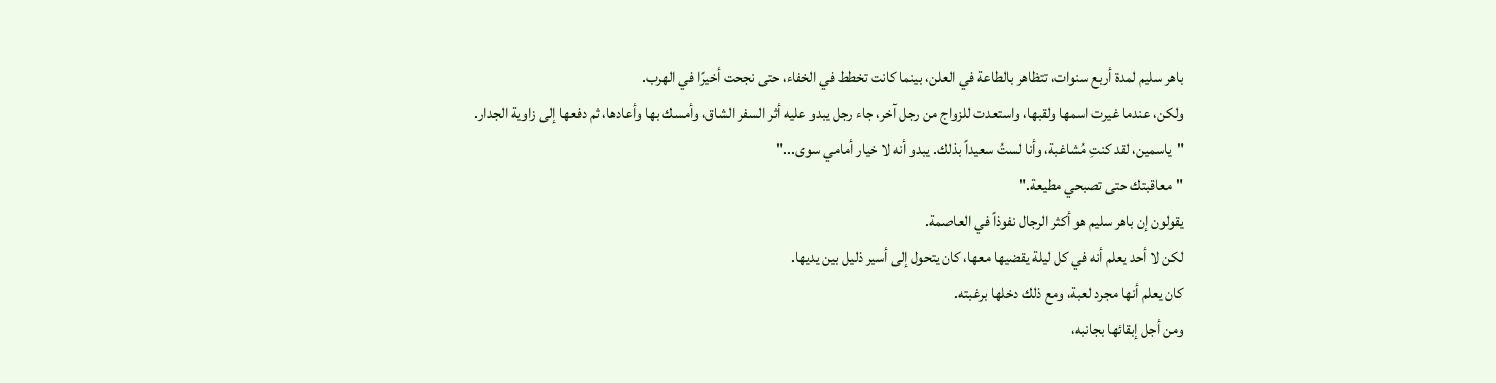باهر سليم لمدة أربع سنوات، تتظاهر بالطاعة في العلن، بينما كانت تخطط في الخفاء، حتى نجحت أخيرًا في الهرب.
ولكن، عندما غيرت اسمها ولقبها، واستعدت للزواج من رجل آخر، جاء رجل يبدو عليه أثر السفر الشاق، وأمسك بها وأعادها، ثم دفعها إلى زاوية الجدار.
"ياسمين، لقد كنتِ مُشاغبة، وأنا لستُ سعيداً بذلك. يبدو أنه لا خيار أمامي سوى..."
"معاقبتك حتى تصبحي مطيعة."
يقولون إن باهر سليم هو أكثر الرجال نفوذاً في العاصمة.
لكن لا أحد يعلم أنه في كل ليلة يقضيها معها، كان يتحول إلى أسير ذليل بين يديها.
كان يعلم أنها مجرد لعبة، ومع ذلك دخلها برغبته.
ومن أجل إبقائها بجانبه،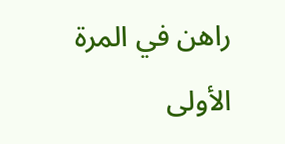راهن في المرة الأولى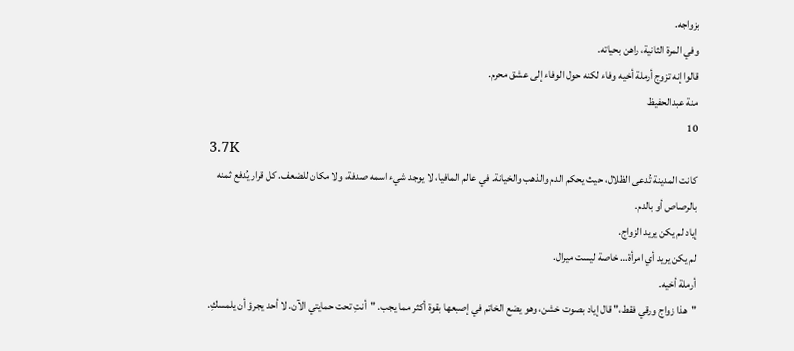بزواجه.
وفي المرة الثانية، راهن بحياته.
قالوا إنه تزوج أرملة أخيه وفاء لكنه حول الوفاء إلى عشق محرم.
منة عبدالحفيظ
10
3.7K
كانت المدينة تُدعى الظلال، حيث يحكم الدم والذهب والخيانة. في عالم المافيا، لا يوجد شيء اسمه صدفة، ولا مكان للضعف. كل قرار يُدفع ثمنه بالرصاص أو بالدم.
إياد لم يكن يريد الزواج.
لم يكن يريد أي امرأة… خاصة ليست ميرال.
أرملة أخيه.
"هذا زواج ورقي فقط،" قال إياد بصوت خشن، وهو يضع الخاتم في إصبعها بقوة أكثر مما يجب. "أنتِ تحت حمايتي الآن. لا أحد يجرؤ أن يلمسكِ.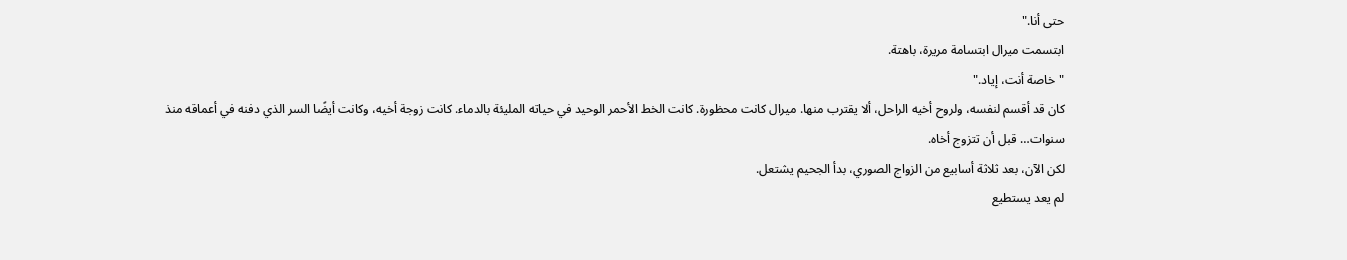حتى أنا."
ابتسمت ميرال ابتسامة مريرة، باهتة.
"خاصة أنت، إياد."
كان قد أقسم لنفسه، ولروح أخيه الراحل، ألا يقترب منها. ميرال كانت محظورة. كانت الخط الأحمر الوحيد في حياته المليئة بالدماء. كانت زوجة أخيه، وكانت أيضًا السر الذي دفنه في أعماقه منذ سنوات… قبل أن تتزوج أخاه.
لكن الآن، بعد ثلاثة أسابيع من الزواج الصوري، بدأ الجحيم يشتعل.
لم يعد يستطيع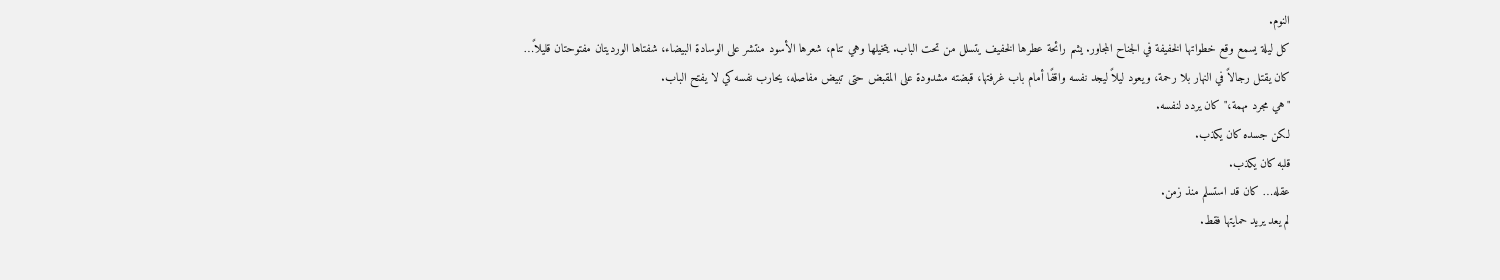النوم.
كل ليلة يسمع وقع خطواتها الخفيفة في الجناح المجاور. يشم رائحة عطرها الخفيف يتسلل من تحت الباب. يتخيلها وهي تنام، شعرها الأسود منتشر على الوسادة البيضاء، شفتاها الورديتان مفتوحتان قليلاً…
كان يقتل رجالاً في النهار بلا رحمة، ويعود ليلاً ليجد نفسه واقفًا أمام باب غرفتها، قبضته مشدودة على المقبض حتى تبيض مفاصله، يحارب نفسه كي لا يفتح الباب.
"هي مجرد مهمة،" كان يردد لنفسه.
لكن جسده كان يكذب.
قلبه كان يكذب.
عقله… كان قد استسلم منذ زمن.
لم يعد يريد حمايتها فقط.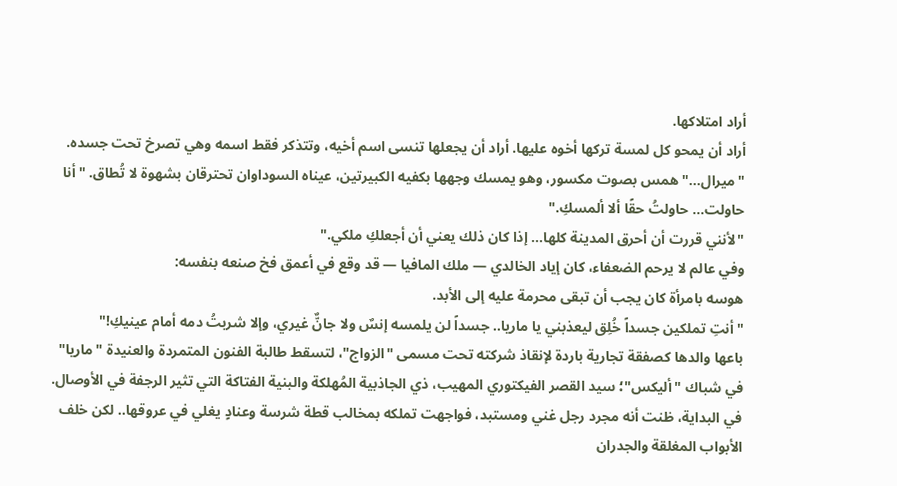أراد امتلاكها.
أراد أن يمحو كل لمسة تركها أخوه عليها. أراد أن يجعلها تنسى اسم أخيه، وتتذكر فقط اسمه وهي تصرخ تحت جسده.
"ميرال…" همس بصوت مكسور، وهو يمسك وجهها بكفيه الكبيرتين، عيناه السوداوان تحترقان بشهوة لا تُطاق. "أنا حاولت… حاولتُ حقًا ألا ألمسكِ."
"لأنني قررت أن أحرق المدينة كلها… إذا كان ذلك يعني أن أجعلكِ ملكي."
وفي عالم لا يرحم الضعفاء، كان إياد الخالدي — ملك المافيا — قد وقع في أعمق فخ صنعه بنفسه:
هوسه بامرأة كان يجب أن تبقى محرمة عليه إلى الأبد.
"أنتِ تملكين جسداً خُلِق ليعذبني يا ماريا.. جسداً لن يلمسه إنسٌ ولا جانٌّ غيري، وإلا شربتُ دمه أمام عينيكِ!"
باعها والدها كصفقة تجارية باردة لإنقاذ شركته تحت مسمى "الزواج"، لتسقط طالبة الفنون المتمردة والعنيدة "ماريا" في شباك "أليكس"؛ سيد القصر الفيكتوري المهيب، ذي الجاذبية المُهلكة والبنية الفتاكة التي تثير الرجفة في الأوصال.
في البداية، ظنت أنه مجرد رجل غني ومستبد، فواجهت تملكه بمخالب قطة شرسة وعنادٍ يغلي في عروقها.. لكن خلف الأبواب المغلقة والجدران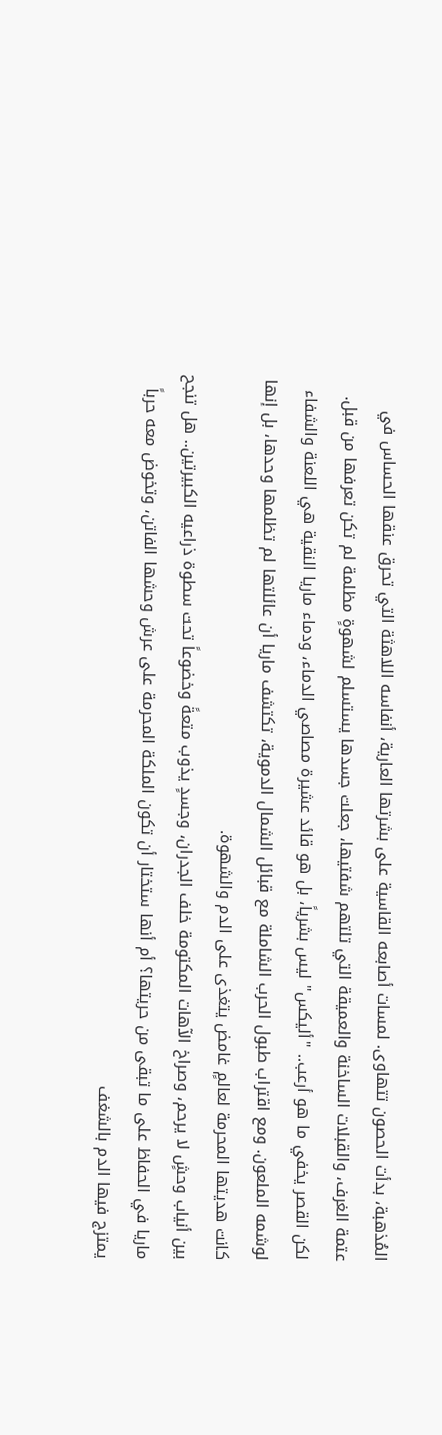المُذهبة، بدأت الحصون تتهاوى. لمسات أصابعه القاسية على بشرتها العارية، أنفاسه اللاهثة التي تحرق عنقها الحساس في عتمة الغرف، والقبلات الساخنة والعميقة التي تلتهم شفتيها، جعلت جسدها يستسلم لشهوةٍ مظلمة لم تكن تعرفها من قبل.
لكن القصر يخفي ما هو أرعب.. "أليكس" ليس بشرياً، بل هو قائد عشيرة مصاصي الدماء، ودماء ماريا النقية هي اللعنة والشفاء لوشمه الملعون. ومع اقتراب طبول الحرب الشاملة مع قبائل الشمال الدموية، تكتشف ماريا أن عائلتها لم تظلمها وحدها، بل إنها كانت هديتها المحرمة لعالمٍ غامض يتغذى على الدم والشهوة.
بين أنياب وحشٍ لا يرحم، وصراخ الآهات المكتومة خلف الجدران، وجسدٍ يذوب متعةً وخضوعاً تحت سطوة ذراعيه الكبيرتين.. هل تنجح ماريا في الحفاظ على ما تبقى من حريتها؟ أم أنها ستختار أن تكون الملكة المحرمة على عرش وحشها الفاتن، وتخوض معه حرباً يمتزج فيها الدم بالشغف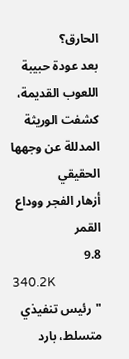الحارق؟
بعد عودة حبيبة اللعوب القديمة، كشفت الوريثة المدللة عن وجهها الحقيقي
أزهار الفجر ووداع القمر
9.8
340.2K
"رئيس تنفيذي متسلط، بارد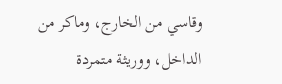وقاسي من الخارج، وماكر من الداخل، ووريثة متمردة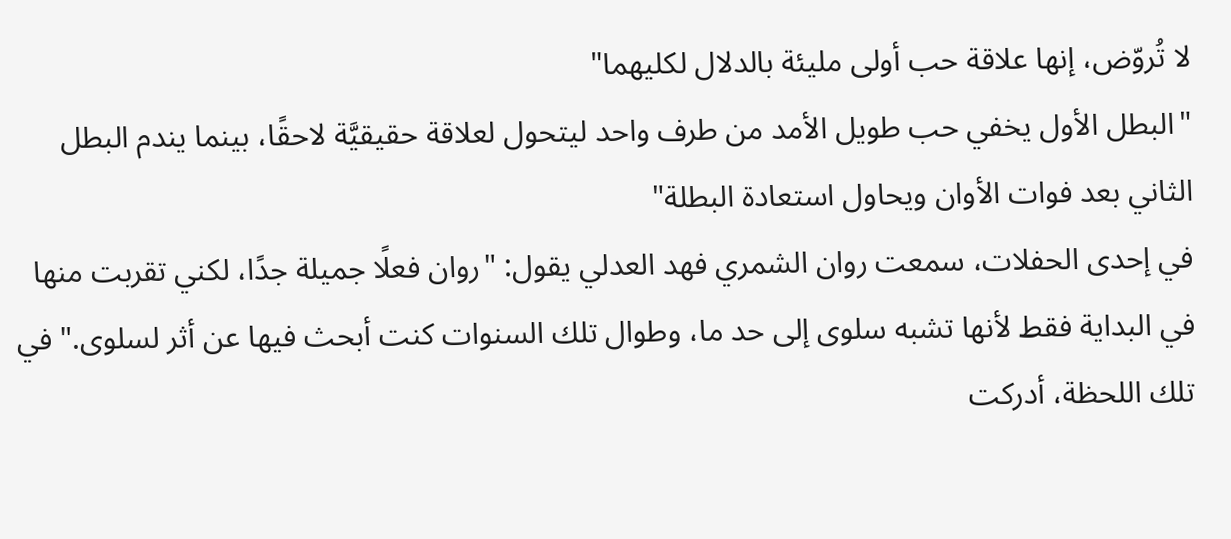لا تُروّض، إنها علاقة حب أولى مليئة بالدلال لكليهما"
"البطل الأول يخفي حب طويل الأمد من طرف واحد ليتحول لعلاقة حقيقيَّة لاحقًا، بينما يندم البطل الثاني بعد فوات الأوان ويحاول استعادة البطلة"
في إحدى الحفلات، سمعت روان الشمري فهد العدلي يقول: "روان فعلًا جميلة جدًا، لكني تقربت منها في البداية فقط لأنها تشبه سلوى إلى حد ما، وطوال تلك السنوات كنت أبحث فيها عن أثر لسلوى." في تلك اللحظة، أدركت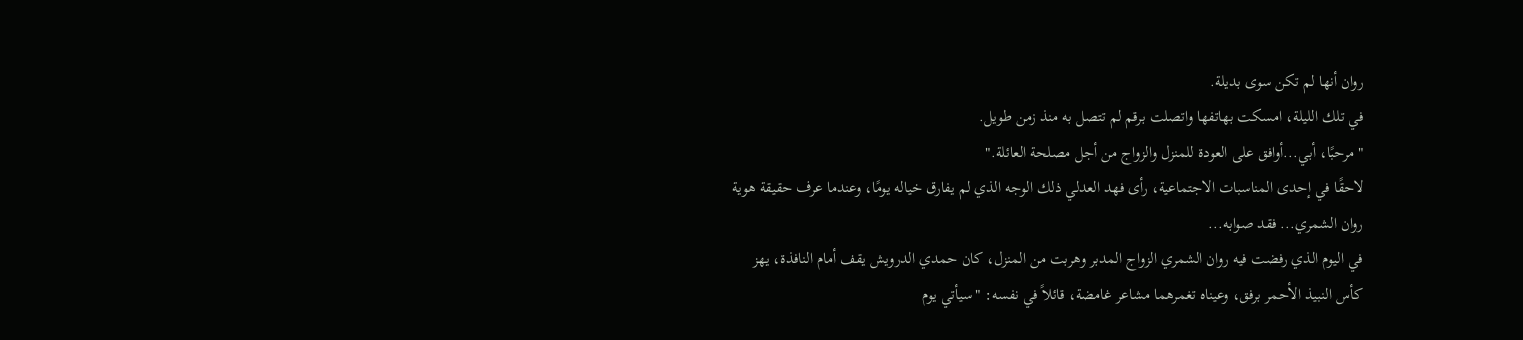روان أنها لم تكن سوى بديلة.
في تلك الليلة، امسكت بهاتفها واتصلت برقم لم تتصل به منذ زمن طويل.
"مرحبًا، أبي...أوافق على العودة للمنزل والزواج من أجل مصلحة العائلة."
لاحقًا في إحدى المناسبات الاجتماعية، رأى فهد العدلي ذلك الوجه الذي لم يفارق خياله يومًا، وعندما عرف حقيقة هوية روان الشمري... فقد صوابه...
في اليوم الذي رفضت فيه روان الشمري الزواج المدبر وهربت من المنزل، كان حمدي الدرويش يقف أمام النافذة، يهز كأس النبيذ الأحمر برفق، وعيناه تغمرهما مشاعر غامضة، قائلاً في نفسه: "سيأتي يوم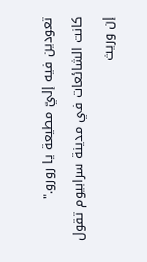تعودين فيه إليّ مطيعة يا رورو."
كانت الشائعات في مدينة سرابيوم تقول إن وريث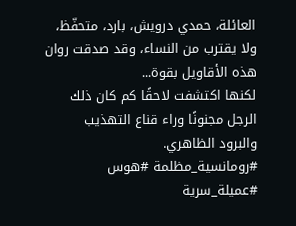العائلة، حمدي درويش، بارد، متحفّظ، ولا يقترب من النساء، وقد صدقت روان هذه الأقاويل بقوة...
لكنها اكتشفت لاحقًا كم كان ذلك الرجل مجنونًا وراء قناع التهذيب والبرود الظاهري.
#رومانسية_مظلمة #هوس #عميلة_سرية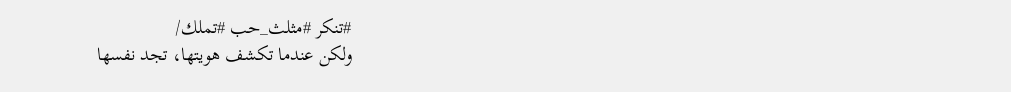#تنكر #مثلث_حب #تملك/
ولكن عندما تكشف هويتها، تجد نفسها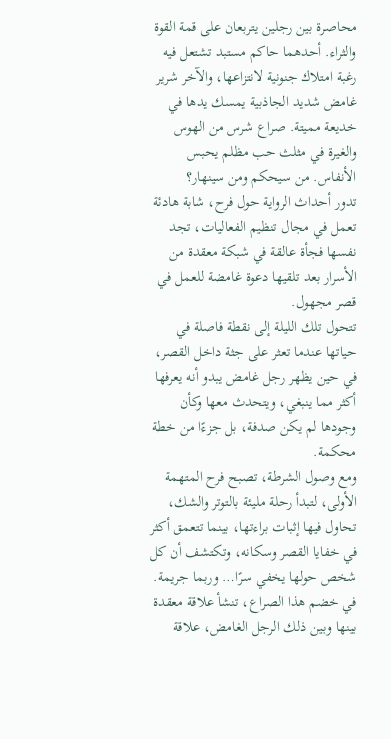محاصرة بين رجلين يتربعان على قمة القوة والثراء. أحدهما حاكم مستبد تشتعل فيه رغبة امتلاك جنونية لانتزاعها، والآخر شرير غامض شديد الجاذبية يمسك يدها في خديعة مميتة. صراع شرس من الهوس والغيرة في مثلث حب مظلم يحبس الأنفاس. من سيحكم ومن سينهار؟
تدور أحداث الرواية حول فرح، شابة هادئة تعمل في مجال تنظيم الفعاليات، تجد نفسها فجأة عالقة في شبكة معقدة من الأسرار بعد تلقيها دعوة غامضة للعمل في قصر مجهول.
تتحول تلك الليلة إلى نقطة فاصلة في حياتها عندما تعثر على جثة داخل القصر، في حين يظهر رجل غامض يبدو أنه يعرفها أكثر مما ينبغي، ويتحدث معها وكأن وجودها لم يكن صدفة، بل جزءًا من خطة محكمة.
ومع وصول الشرطة، تصبح فرح المتهمة الأولى، لتبدأ رحلة مليئة بالتوتر والشك، تحاول فيها إثبات براءتها، بينما تتعمق أكثر في خفايا القصر وسكانه، وتكتشف أن كل شخص حولها يخفي سرًا… وربما جريمة.
في خضم هذا الصراع، تنشأ علاقة معقدة بينها وبين ذلك الرجل الغامض، علاقة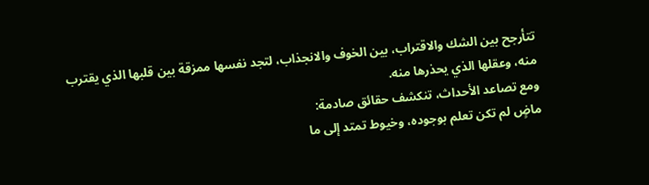تتأرجح بين الشك والاقتراب، بين الخوف والانجذاب، لتجد نفسها ممزقة بين قلبها الذي يقترب منه، وعقلها الذي يحذرها منه.
ومع تصاعد الأحداث، تنكشف حقائق صادمة:
ماضٍ لم تكن تعلم بوجوده، وخيوط تمتد إلى ما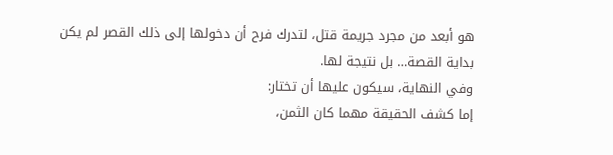هو أبعد من مجرد جريمة قتل، لتدرك فرح أن دخولها إلى ذلك القصر لم يكن بداية القصة… بل نتيجة لها.
وفي النهاية، سيكون عليها أن تختار:
إما كشف الحقيقة مهما كان الثمن،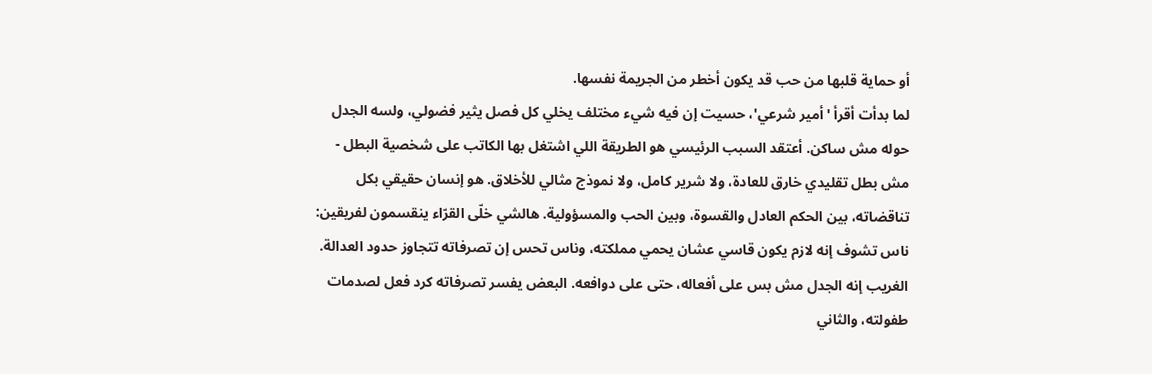أو حماية قلبها من حب قد يكون أخطر من الجريمة نفسها.
لما بدأت أقرأ 'أمير شرعي'، حسيت إن فيه شيء مختلف يخلي كل فصل يثير فضولي، ولسه الجدل حوله مش ساكن. أعتقد السبب الرئيسي هو الطريقة اللي اشتغل بها الكاتب على شخصية البطل - مش بطل تقليدي خارق للعادة، ولا شرير كامل، ولا نموذج مثالي للأخلاق. هو إنسان حقيقي بكل تناقضاته، بين الحكم العادل والقسوة، وبين الحب والمسؤولية. هالشي خلّى القرّاء ينقسمون لفريقين: ناس تشوف إنه لازم يكون قاسي عشان يحمي مملكته، وناس تحس إن تصرفاته تتجاوز حدود العدالة.
الغريب إنه الجدل مش بس على أفعاله، حتى على دوافعه. البعض يفسر تصرفاته كرد فعل لصدمات طفولته، والثاني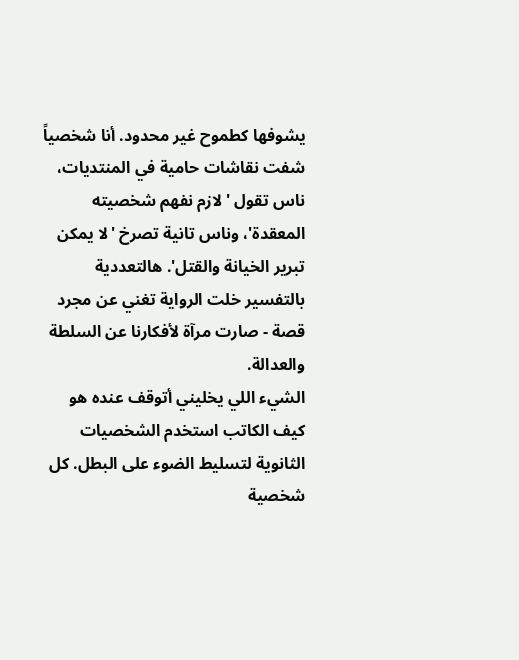يشوفها كطموح غير محدود. أنا شخصياً شفت نقاشات حامية في المنتديات، ناس تقول 'لازم نفهم شخصيته المعقدة'، وناس تانية تصرخ 'لا يمكن تبرير الخيانة والقتل'. هالتعددية بالتفسير خلت الرواية تغني عن مجرد قصة - صارت مرآة لأفكارنا عن السلطة والعدالة.
الشيء اللي يخليني أتوقف عنده هو كيف الكاتب استخدم الشخصيات الثانوية لتسليط الضوء على البطل. كل شخصية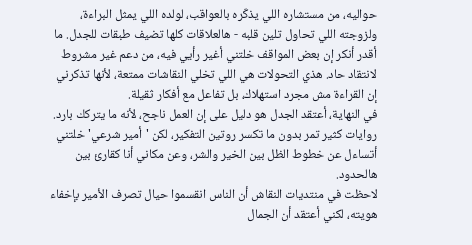حواليه، من مستشاره اللي يذكّره بالعواقب، لولده اللي يمثل البراءة، ولزوجته اللي تحاول تلين قلبه - هالعلاقات كلها تضيف طبقات للجدل. ما أقدر أنكر إن بعض المواقف خلتني أغير رأيي فيه، من دعم غير مشروط لانتقاد حاد. هذي التحولات هي اللي تخلي النقاشات ممتعة، لأنها تذكرني إن القراءة مش مجرد استهلاك، بل تفاعل مع أفكار ثقيلة.
في النهاية، أعتقد الجدل هو دليل على إن العمل ناجح، لأنه ما يتركك بارد. روايات كثير تمر بدون ما تكسر روتين التفكير، لكن 'أمير شرعي' خلتني أتساءل عن خطوط الظل بين الخير والشر، وعن مكاني أنا كقارئ بين هالحدود.
لاحظت في منتديات النقاش أن الناس انقسموا حيال تصرف الأمير بإخفاء هويته، لكني أعتقد أن الجمال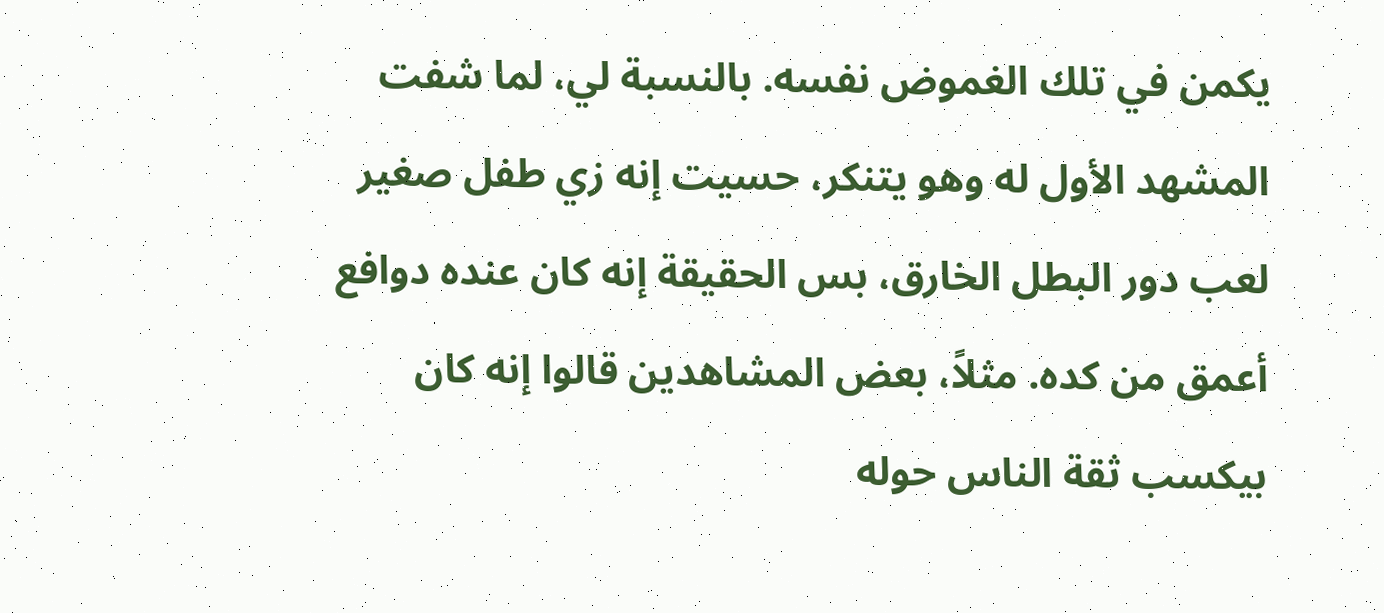يكمن في تلك الغموض نفسه. بالنسبة لي، لما شفت المشهد الأول له وهو يتنكر، حسيت إنه زي طفل صغير لعب دور البطل الخارق، بس الحقيقة إنه كان عنده دوافع أعمق من كده. مثلاً، بعض المشاهدين قالوا إنه كان بيكسب ثقة الناس حوله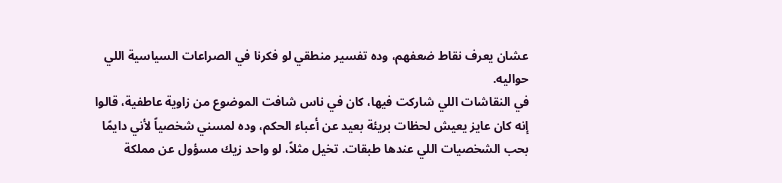عشان يعرف نقاط ضعفهم، وده تفسير منطقي لو فكرنا في الصراعات السياسية اللي حواليه.
في النقاشات اللي شاركت فيها، كان في ناس شافت الموضوع من زاوية عاطفية، قالوا إنه كان عايز يعيش لحظات بريئة بعيد عن أعباء الحكم، وده لمسني شخصياً لأني دايمًا بحب الشخصيات اللي عندها طبقات. تخيل مثلاً، لو واحد زيك مسؤول عن مملكة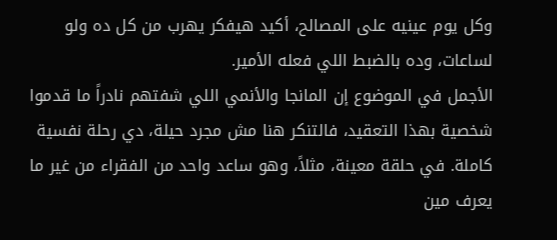وكل يوم عينيه على المصالح، أكيد هيفكر يهرب من كل ده ولو لساعات، وده بالضبط اللي فعله الأمير.
الأجمل في الموضوع إن المانجا والأنمي اللي شفتهم نادراً ما قدموا شخصية بهذا التعقيد، فالتنكر هنا مش مجرد حيلة، دي رحلة نفسية كاملة. في حلقة معينة، مثلاً، وهو ساعد واحد من الفقراء من غير ما يعرف مين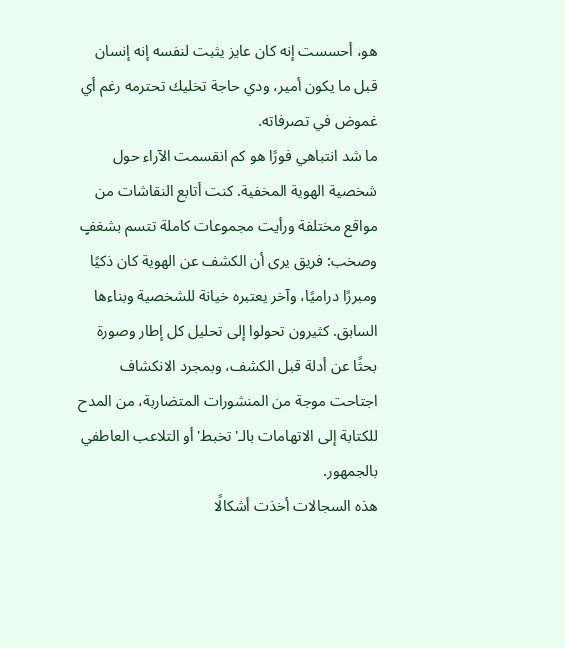هو، أحسست إنه كان عايز يثبت لنفسه إنه إنسان قبل ما يكون أمير، ودي حاجة تخليك تحترمه رغم أي غموض في تصرفاته.
ما شد انتباهي فورًا هو كم انقسمت الآراء حول شخصية الهوية المخفية. كنت أتابع النقاشات من مواقع مختلفة ورأيت مجموعات كاملة تتسم بشغفٍ وصخب: فريق يرى أن الكشف عن الهوية كان ذكيًا ومبررًا دراميًا، وآخر يعتبره خيانة للشخصية وبناءها السابق. كثيرون تحولوا إلى تحليل كل إطار وصورة بحثًا عن أدلة قبل الكشف، وبمجرد الانكشاف اجتاحت موجة من المنشورات المتضاربة، من المدح للكتابة إلى الاتهامات بالـ'تخبط' أو التلاعب العاطفي بالجمهور.
هذه السجالات أخذت أشكالًا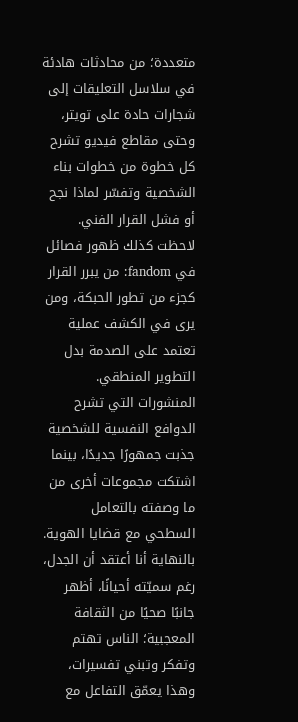متعددة؛ من محادثات هادئة في سلاسل التعليقات إلى شجارات حادة على تويتر، وحتى مقاطع فيديو تشرح كل خطوة من خطوات بناء الشخصية وتفسّر لماذا نجح أو فشل القرار الفني. لاحظت كذلك ظهور فصائل في fandom: من يبرر القرار كجزء من تطور الحبكة، ومن يرى في الكشف عملية تعتمد على الصدمة بدل التطوير المنطقي. المنشورات التي تشرح الدوافع النفسية للشخصية جذبت جمهورًا جديدًا، بينما اشتكت مجموعات أخرى من ما وصفته بالتعامل السطحي مع قضايا الهوية.
بالنهاية أنا أعتقد أن الجدل، رغم سميّته أحيانًا، أظهر جانبًا صحيًا من الثقافة المعجبية؛ الناس تهتم وتفكر وتبني تفسيرات، وهذا يعمّق التفاعل مع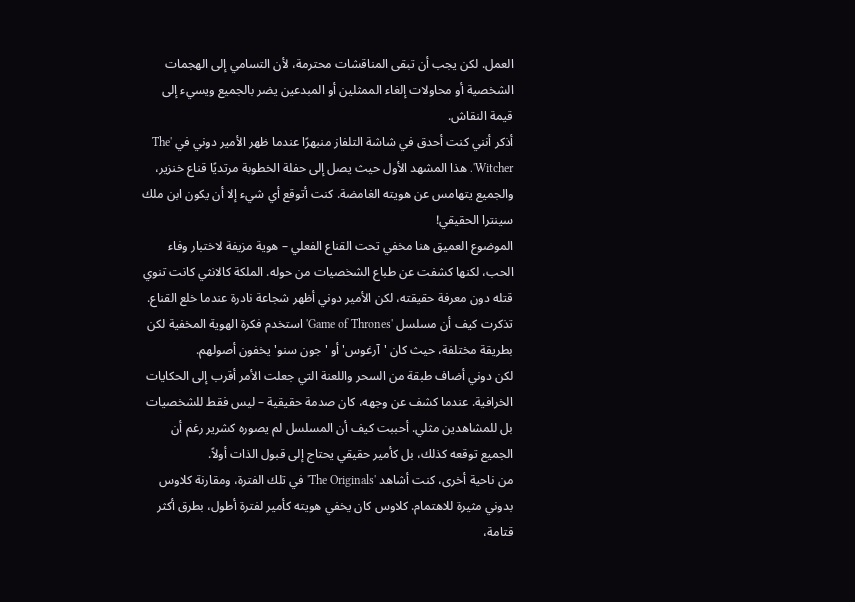العمل. لكن يجب أن تبقى المناقشات محترمة، لأن التسامي إلى الهجمات الشخصية أو محاولات إلغاء الممثلين أو المبدعين يضر بالجميع ويسيء إلى قيمة النقاش.
أذكر أنني كنت أحدق في شاشة التلفاز منبهرًا عندما ظهر الأمير دوني في 'The Witcher'. هذا المشهد الأول حيث يصل إلى حفلة الخطوبة مرتديًا قناع خنزير، والجميع يتهامس عن هويته الغامضة. كنت أتوقع أي شيء إلا أن يكون ابن ملك سينترا الحقيقي!
الموضوع العميق هنا مخفي تحت القناع الفعلي – هوية مزيفة لاختبار وفاء الحب، لكنها كشفت عن طباع الشخصيات من حوله. الملكة كالانثي كانت تنوي قتله دون معرفة حقيقته، لكن الأمير دوني أظهر شجاعة نادرة عندما خلع القناع. تذكرت كيف أن مسلسل 'Game of Thrones' استخدم فكرة الهوية المخفية لكن بطريقة مختلفة، حيث كان 'آرغوس' أو 'جون سنو' يخفون أصولهم.
لكن دوني أضاف طبقة من السحر واللعنة التي جعلت الأمر أقرب إلى الحكايات الخرافية. عندما كشف عن وجهه، كان صدمة حقيقية – ليس فقط للشخصيات بل للمشاهدين مثلي. أحببت كيف أن المسلسل لم يصوره كشرير رغم أن الجميع توقعه كذلك، بل كأمير حقيقي يحتاج إلى قبول الذات أولاً.
من ناحية أخرى، كنت أشاهد 'The Originals' في تلك الفترة، ومقارنة كلاوس بدوني مثيرة للاهتمام. كلاوس كان يخفي هويته كأمير لفترة أطول، بطرق أكثر قتامة،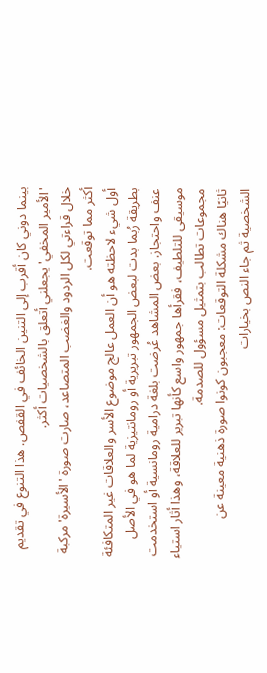بينما دوني كان أقرب إلى التنين الخائف في القفص. هذا التنوع في تقديم 'الأمير المخفي' يجعلني أتعلق بالشخصيات أكثر.
خلال قراءتي لكل الردود والغضب المتصاعد، صارت صورة 'الأسيرة' مركبة أكثر مما توقعت.
أول شيء لاحظته هو أن العمل عالج موضوع الأسر والعلاقات غير المتكافئة بطريقة رُبما بدت لبعض الجمهور تبريرية أو رومانتيزية لما هو في الأصل عنف واحتجاز. بعض المشاهد عُرضت بلغة درامية رومانسية أو استخدمت موسيقى للتلطيف، فقرأها جمهور واسع كأنها تبرير للعلاقة، وهذا أثار استياء مجموعات تطالب بتمثيل مسؤول للصدمة.
ثانيًا هناك مشكلة التوقعات: معجبون كونوا صورة ذهنية معينة عن الشخصية ثم جاء النص بخيارات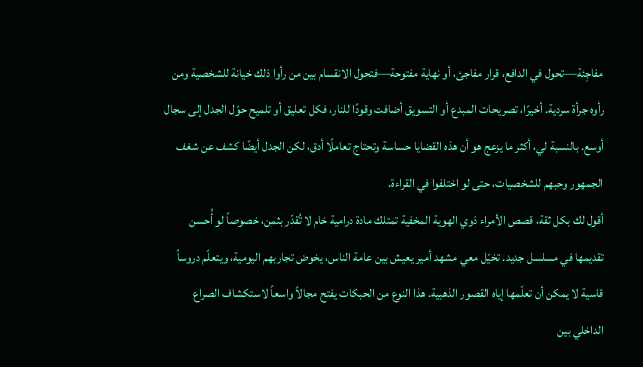مفاجِئة—تحول في الدافع، قرار مفاجئ، أو نهاية مفتوحة—فتحول الانقسام بين من رأوا ذلك خيانة للشخصية ومن رأوه جرأة سردية. أخيرًا، تصريحات المبدع أو التسويق أضافت وقودًا للنار، فكل تعليق أو تلميح حوّل الجدل إلى سجال أوسع. بالنسبة لي، أكثر ما يزعج هو أن هذه القضايا حساسة وتحتاج تعاملًا أدق، لكن الجدل أيضًا كشف عن شغف الجمهور وحبهم للشخصيات، حتى لو اختلفوا في القراءة.
أقول لك بكل ثقة، قصص الأمراء ذوي الهوية المخفية تمتلك مادة درامية خام لا تُقدّر بثمن، خصوصاً لو أُحسن تقديمها في مسلسل جديد. تخيّل معي مشهد أمير يعيش بين عامة الناس، يخوض تجاربهم اليومية، ويتعلّم دروساً قاسية لا يمكن أن تعلّمها إياه القصور الذهبية. هذا النوع من الحبكات يفتح مجالاً واسعاً لاستكشاف الصراع الداخلي بين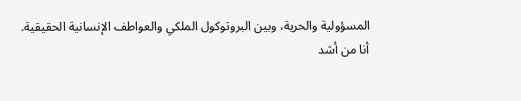المسؤولية والحرية، وبين البروتوكول الملكي والعواطف الإنسانية الحقيقية.
أنا من أشد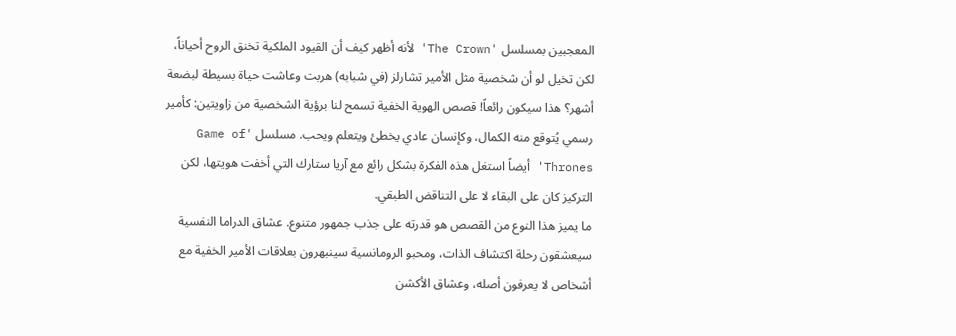المعجبين بمسلسل 'The Crown' لأنه أظهر كيف أن القيود الملكية تخنق الروح أحياناً، لكن تخيل لو أن شخصية مثل الأمير تشارلز (في شبابه) هربت وعاشت حياة بسيطة لبضعة أشهر؟ هذا سيكون رائعاً! قصص الهوية الخفية تسمح لنا برؤية الشخصية من زاويتين: كأمير رسمي يُتوقع منه الكمال، وكإنسان عادي يخطئ ويتعلم ويحب. مسلسل 'Game of Thrones' أيضاً استغل هذه الفكرة بشكل رائع مع آريا ستارك التي أخفت هويتها، لكن التركيز كان على البقاء لا على التناقض الطبقي.
ما يميز هذا النوع من القصص هو قدرته على جذب جمهور متنوع. عشاق الدراما النفسية سيعشقون رحلة اكتشاف الذات، ومحبو الرومانسية سينبهرون بعلاقات الأمير الخفية مع أشخاص لا يعرفون أصله، وعشاق الأكشن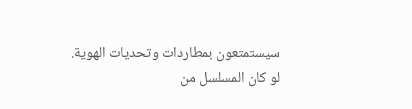سيستمتعون بمطاردات وتحديات الهوية. لو كان المسلسل من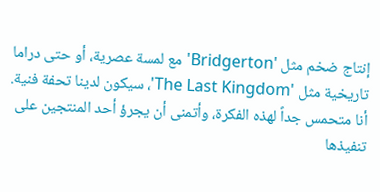إنتاج ضخم مثل 'Bridgerton' مع لمسة عصرية، أو حتى دراما تاريخية مثل 'The Last Kingdom'، سيكون لدينا تحفة فنية. أنا متحمس جداً لهذه الفكرة، وأتمنى أن يجرؤ أحد المنتجين على تنفيذها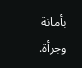بأمانة وجرأة.